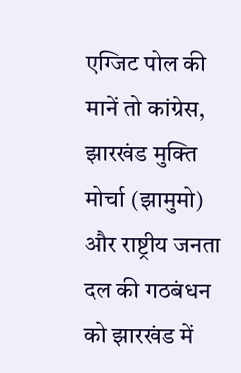एग्जिट पोल की मानें तो कांग्रेस, झारखंड मुक्ति मोर्चा (झामुमो) और राष्ट्रीय जनता दल की गठबंधन को झारखंड में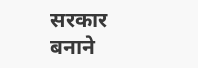सरकार बनाने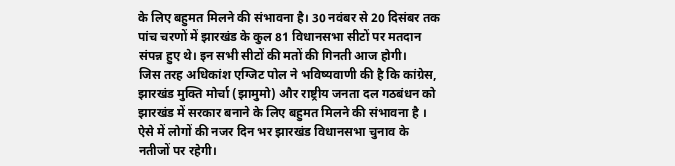के लिए बहुमत मिलने की संभावना है। 30 नवंबर से 20 दिसंबर तक पांच चरणों में झारखंड के कुल 81 विधानसभा सीटों पर मतदान संपन्न हुए थे। इन सभी सीटों की मतों की गिनती आज होगी।
जिस तरह अधिकांश एग्जिट पोल ने भविष्यवाणी की है कि कांग्रेस, झारखंड मुक्ति मोर्चा (झामुमो) और राष्ट्रीय जनता दल गठबंधन को झारखंड में सरकार बनाने के लिए बहुमत मिलने की संभावना है । ऐसे में लोगों की नजर दिन भर झारखंड विधानसभा चुनाव के नतीजों पर रहेगी।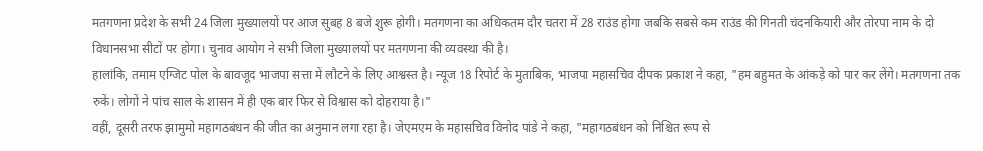मतगणना प्रदेश के सभी 24 जिला मुख्यालयों पर आज सुबह 8 बजे शुरू होगी। मतगणना का अधिकतम दौर चतरा में 28 राउंड होगा जबकि सबसे कम राउंड की गिनती चंदनकियारी और तोरपा नाम के दो विधानसभा सीटों पर होगा। चुनाव आयोग ने सभी जिला मुख्यालयों पर मतगणना की व्यवस्था की है।
हालांकि, तमाम एग्जिट पोल के बावजूद भाजपा सत्ता में लौटने के लिए आश्वस्त है। न्यूज 18 रिपोर्ट के मुताबिक, भाजपा महासचिव दीपक प्रकाश ने कहा, "हम बहुमत के आंकड़े को पार कर लेंगे। मतगणना तक रुकें। लोगों ने पांच साल के शासन में ही एक बार फिर से विश्वास को दोहराया है।"
वहीं, दूसरी तरफ झामुमो महागठबंधन की जीत का अनुमान लगा रहा है। जेएमएम के महासचिव विनोद पांडे ने कहा, "महागठबंधन को निश्चित रूप से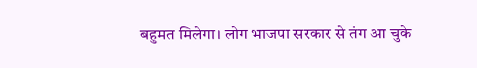बहुमत मिलेगा। लोग भाजपा सरकार से तंग आ चुके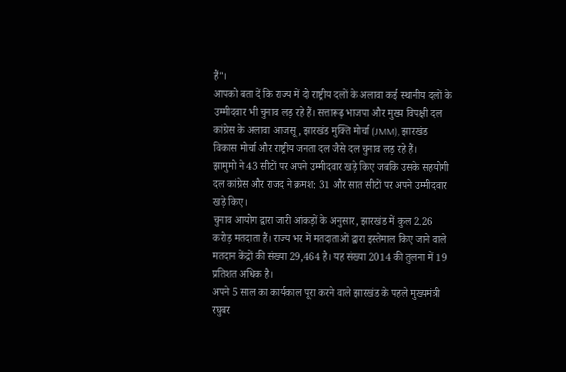हैं"।
आपको बता दें कि राज्य में दो राष्ट्रीय दलों के अलावा कई स्थानीय दलों के उम्मीदवार भी चुनाव लड़ रहे हैं। सत्तारूढ़ भाजपा और मुख्य विपक्षी दल कांग्रेस के अलावा आजसू , झारखंड मुक्ति मोर्चा (JMM), झारखंड विकास मोर्चा और राष्ट्रीय जनता दल जैसे दल चुनाव लड़ रहे हैं।
झामुमो ने 43 सीटों पर अपने उम्मीदवार खड़े किए जबकि उसके सहयोगी दल कांग्रेस और राजद ने क्रमश: 31 और सात सीटों पर अपने उम्मीदवार खड़े किए।
चुनाव आयोग द्वारा जारी आंकड़ों के अनुसार, झारखंड में कुल 2.26 करोड़ मतदाता हैं। राज्य भर में मतदाताओं द्वारा इस्तेमाल किए जाने वाले मतदान केंद्रों की संख्या 29,464 है। यह संख्या 2014 की तुलना में 19 प्रतिशत अधिक है।
अपने 5 साल का कार्यकाल पूरा करने वाले झारखंड के पहले मुख्यमंत्री रघुबर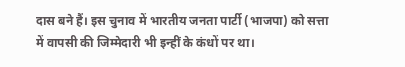दास बने हैं। इस चुनाव में भारतीय जनता पार्टी (भाजपा) को सत्ता में वापसी की जिम्मेदारी भी इन्हीं के कंधों पर था।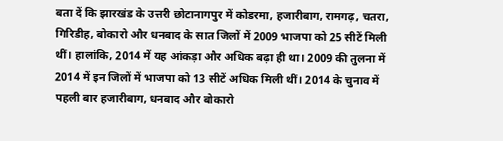बता दें कि झारखंड के उत्तरी छोटानागपुर में कोडरमा, हजारीबाग, रामगढ़, चतरा, गिरिडीह, बोकारो और धनबाद के सात जिलों में 2009 भाजपा को 25 सीटें मिली थीं। हालांकि, 2014 में यह आंकड़ा और अधिक बढ़ा ही था। 2009 की तुलना में 2014 में इन जिलों में भाजपा को 13 सीटें अधिक मिली थीं। 2014 के चुनाव में पहली बार हजारीबाग, धनबाद और बोकारो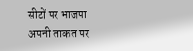सीटों पर भाजपा अपनी ताकत पर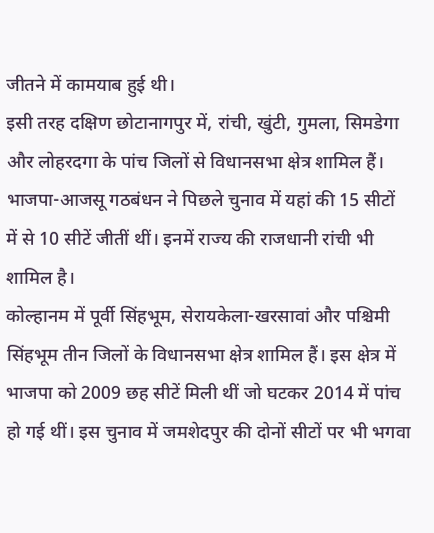जीतने में कामयाब हुई थी।
इसी तरह दक्षिण छोटानागपुर में, रांची, खुंटी, गुमला, सिमडेगा और लोहरदगा के पांच जिलों से विधानसभा क्षेत्र शामिल हैं। भाजपा-आजसू गठबंधन ने पिछले चुनाव में यहां की 15 सीटों में से 10 सीटें जीतीं थीं। इनमें राज्य की राजधानी रांची भी शामिल है।
कोल्हानम में पूर्वी सिंहभूम, सेरायकेला-खरसावां और पश्चिमी सिंहभूम तीन जिलों के विधानसभा क्षेत्र शामिल हैं। इस क्षेत्र में भाजपा को 2009 छह सीटें मिली थीं जो घटकर 2014 में पांच हो गई थीं। इस चुनाव में जमशेदपुर की दोनों सीटों पर भी भगवा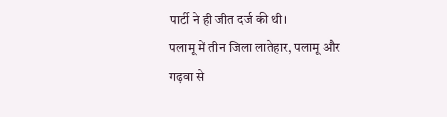पार्टी ने ही जीत दर्ज की थी।
पलामू में तीन जिला लातेहार, पलामू और गढ़वा से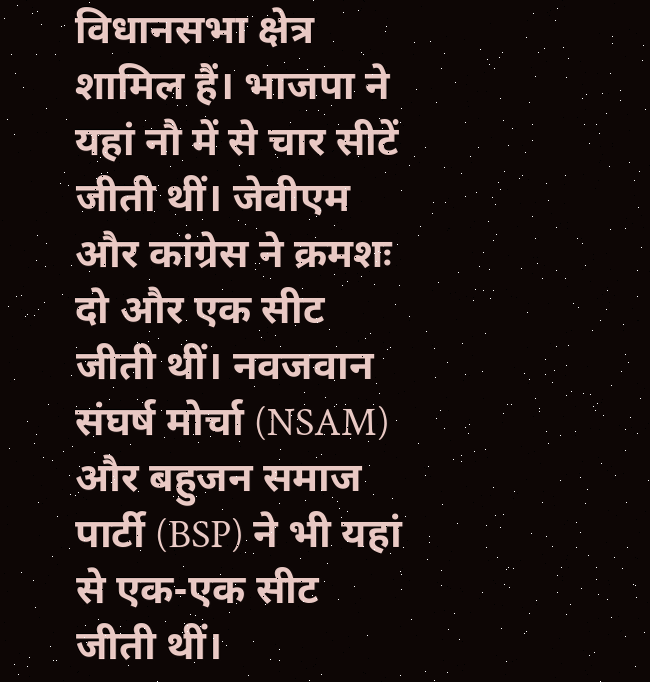विधानसभा क्षेत्र शामिल हैं। भाजपा ने यहां नौ में से चार सीटें जीती थीं। जेवीएम और कांग्रेस ने क्रमशः दो और एक सीट जीती थीं। नवजवान संघर्ष मोर्चा (NSAM) और बहुजन समाज पार्टी (BSP) ने भी यहां से एक-एक सीट जीती थीं।